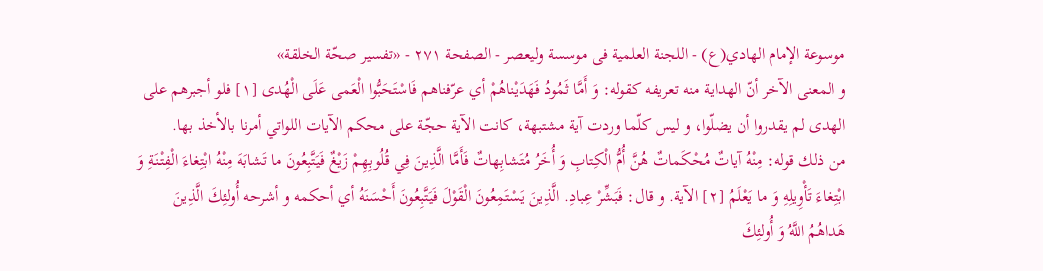موسوعة الإمام الهادي(ع) - اللجنة العلمیة فی موسسة ولیعصر - الصفحة ٢٧١ - «تفسير صحّة الخلقة»
و المعنى الآخر أنّ الهداية منه تعريفه كقوله: وَ أَمَّا ثَمُودُ فَهَدَيْناهُمْ أي عرّفناهم فَاسْتَحَبُّوا الْعَمى عَلَى الْهُدى [١] فلو أجبرهم على الهدى لم يقدروا أن يضلّوا، و ليس كلّما وردت آية مشتبهة، كانت الآية حجّة على محكم الآيات اللواتي أمرنا بالأخذ بها.
من ذلك قوله: مِنْهُ آياتٌ مُحْكَماتٌ هُنَّ أُمُّ الْكِتابِ وَ أُخَرُ مُتَشابِهاتٌ فَأَمَّا الَّذِينَ فِي قُلُوبِهِمْ زَيْغٌ فَيَتَّبِعُونَ ما تَشابَهَ مِنْهُ ابْتِغاءَ الْفِتْنَةِ وَ ابْتِغاءَ تَأْوِيلِهِ وَ ما يَعْلَمُ [٢] الآية. و قال: فَبَشِّرْ عِبادِ. الَّذِينَ يَسْتَمِعُونَ الْقَوْلَ فَيَتَّبِعُونَ أَحْسَنَهُ أي أحكمه و أشرحه أُولئِكَ الَّذِينَ هَداهُمُ اللَّهُ وَ أُولئِكَ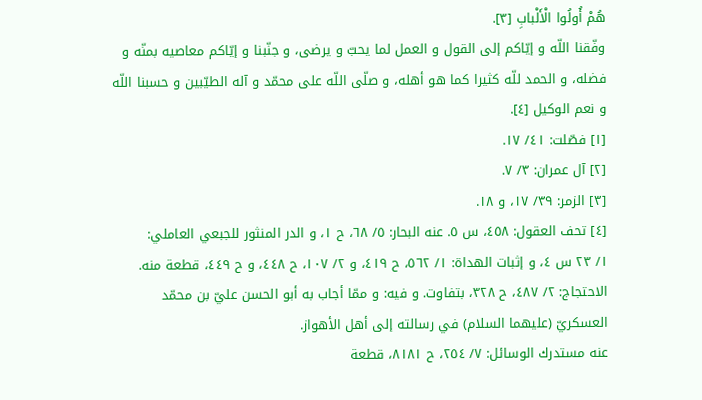هُمْ أُولُوا الْأَلْبابِ [٣].
وفّقنا اللّه و إيّاكم إلى القول و العمل لما يحبّ و يرضى، و جنّبنا و إيّاكم معاصيه بمنّه و فضله، و الحمد للّه كثيرا كما هو أهله، و صلّى اللّه على محمّد و آله الطيّبين و حسبنا اللّه و نعم الوكيل [٤].
[١] فصّلت: ٤١/ ١٧.
[٢] آل عمران: ٣/ ٧.
[٣] الزمر: ٣٩/ ١٧، و ١٨.
[٤] تحف العقول: ٤٥٨، س ٥. عنه البحار: ٥/ ٦٨، ح ١، و الدر المنثور للجبعي العاملي:
١/ ٢٣ س ٤، و إثبات الهداة: ١/ ٥٦٢، ح ٤١٩، و ٢/ ١٠٧، ح ٤٤٨، و ح ٤٤٩، قطعة منه.
الاحتجاج: ٢/ ٤٨٧، ح ٣٢٨، بتفاوت. و فيه: و ممّا أجاب به أبو الحسن عليّ بن محمّد العسكريّ (عليهما السلام) في رسالته إلى أهل الأهواز.
عنه مستدرك الوسائل: ٧/ ٢٥٤، ح ٨١٨١، قطعة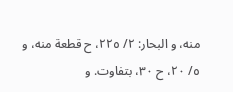منه، و البحار: ٢/ ٢٢٥، ح قطعة منه، و ٥/ ٢٠، ح ٣٠، بتفاوت. و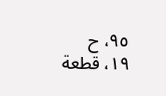٩٥، ح ١٩، قطعة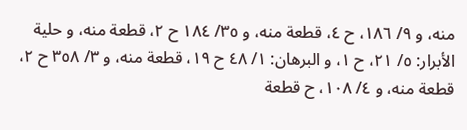منه، و ٩/ ١٨٦، ح ٤، قطعة منه، و ٣٥/ ١٨٤ ح ٢، قطعة منه، و حلية الأبرار: ٥/ ٢١، ح ١، و البرهان: ١/ ٤٨ ح ١٩، قطعة منه، و ٣/ ٣٥٨ ح ٢، قطعة منه، و ٤/ ١٠٨، ح قطعة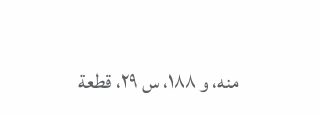منه، و ١٨٨، س ٢٩، قطعة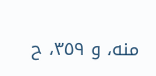منه، و ٣٥٩، ح